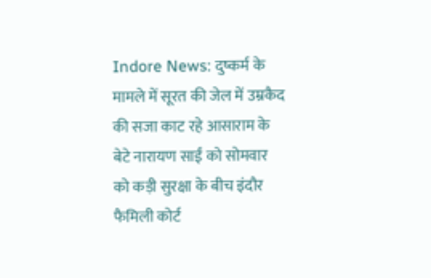Indore News: दुष्कर्म के मामले में सूरत की जेल में उम्रकैद की सजा काट रहे आसाराम के बेटे नारायण साईं को सोमवार को कड़ी सुरक्षा के बीच इंदौर फैमिली कोर्ट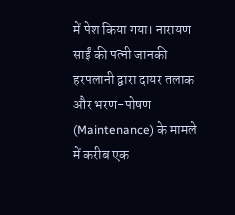में पेश किया गया। नारायण साईं की पत्नी जानकी हरपलानी द्वारा दायर तलाक और भरण-पोषण (Maintenance) के मामले में करीब एक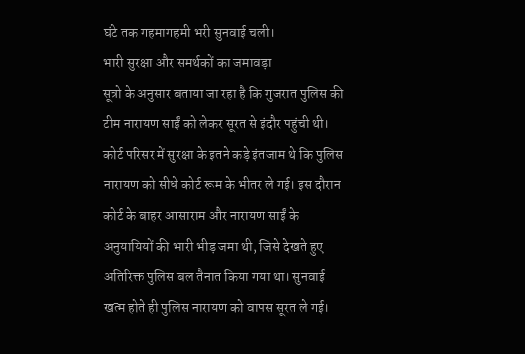घंटे तक गहमागहमी भरी सुनवाई चली।
भारी सुरक्षा और समर्थकों का जमावड़ा
सूत्रो के अनुसार बताया जा रहा है कि गुजरात पुलिस की टीम नारायण साईं को लेकर सूरत से इंदौर पहुंची थी। कोर्ट परिसर में सुरक्षा के इतने कड़े इंतजाम थे कि पुलिस नारायण को सीधे कोर्ट रूम के भीतर ले गई। इस दौरान कोर्ट के बाहर आसाराम और नारायण साईं के अनुयायियों की भारी भीड़ जमा थी, जिसे देखते हुए अतिरिक्त पुलिस बल तैनात किया गया था। सुनवाई खत्म होते ही पुलिस नारायण को वापस सूरत ले गई।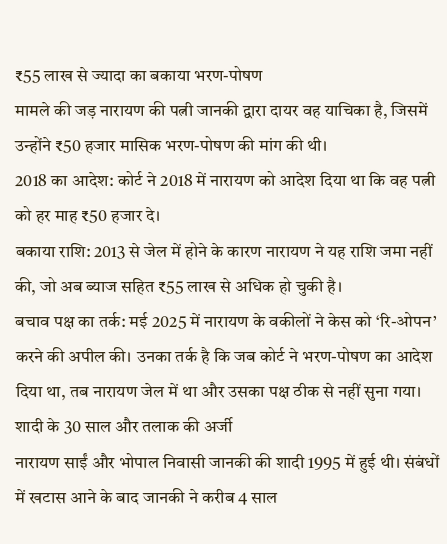₹55 लाख से ज्यादा का बकाया भरण-पोषण
मामले की जड़ नारायण की पत्नी जानकी द्वारा दायर वह याचिका है, जिसमें उन्होंने ₹50 हजार मासिक भरण-पोषण की मांग की थी।
2018 का आदेश: कोर्ट ने 2018 में नारायण को आदेश दिया था कि वह पत्नी को हर माह ₹50 हजार दे।
बकाया राशि: 2013 से जेल में होने के कारण नारायण ने यह राशि जमा नहीं की, जो अब ब्याज सहित ₹55 लाख से अधिक हो चुकी है।
बचाव पक्ष का तर्क: मई 2025 में नारायण के वकीलों ने केस को ‘रि-ओपन’ करने की अपील की। उनका तर्क है कि जब कोर्ट ने भरण-पोषण का आदेश दिया था, तब नारायण जेल में था और उसका पक्ष ठीक से नहीं सुना गया।
शादी के 30 साल और तलाक की अर्जी
नारायण साईं और भोपाल निवासी जानकी की शादी 1995 में हुई थी। संबंधों में खटास आने के बाद जानकी ने करीब 4 साल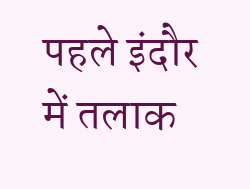पहले इंदौर में तलाक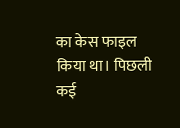का केस फाइल किया था। पिछली कई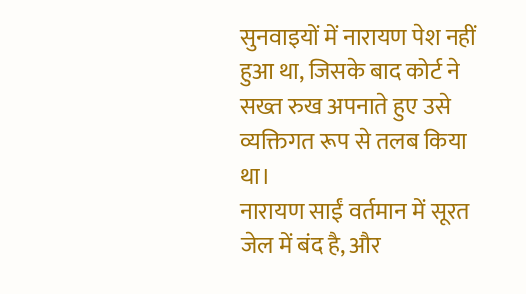सुनवाइयों में नारायण पेश नहीं हुआ था, जिसके बाद कोर्ट ने सख्त रुख अपनाते हुए उसे व्यक्तिगत रूप से तलब किया था।
नारायण साईं वर्तमान में सूरत जेल में बंद है, और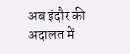अब इंदौर की अदालत में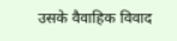उसके वैवाहिक विवाद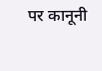पर कानूनी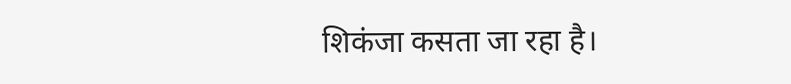शिकंजा कसता जा रहा है।